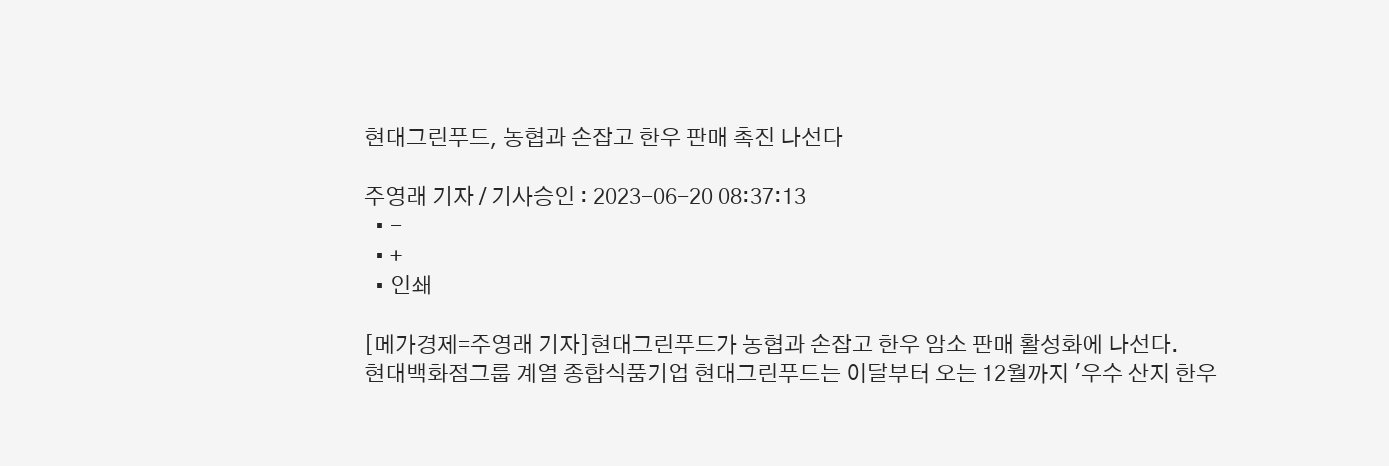현대그린푸드, 농협과 손잡고 한우 판매 촉진 나선다

주영래 기자 / 기사승인 : 2023-06-20 08:37:13
  • -
  • +
  • 인쇄

[메가경제=주영래 기자]현대그린푸드가 농협과 손잡고 한우 암소 판매 활성화에 나선다.
현대백화점그룹 계열 종합식품기업 현대그린푸드는 이달부터 오는 12월까지 '우수 산지 한우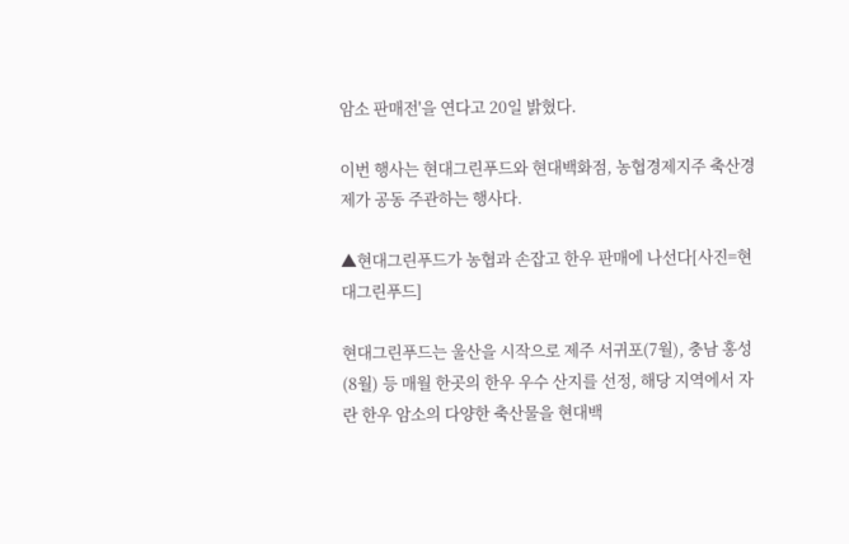암소 판매전'을 연다고 20일 밝혔다.

이번 행사는 현대그린푸드와 현대백화점, 농협경제지주 축산경제가 공동 주관하는 행사다.

▲현대그린푸드가 농협과 손잡고 한우 판매에 나선다[사진=현대그린푸드]

현대그린푸드는 울산을 시작으로 제주 서귀포(7월), 충남 홍성(8월) 등 매월 한곳의 한우 우수 산지를 선정, 해당 지역에서 자란 한우 암소의 다양한 축산물을 현대백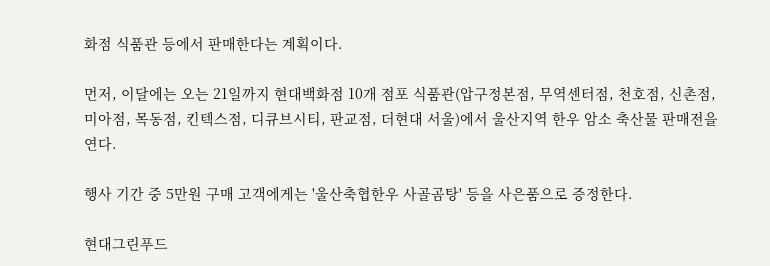화점 식품관 등에서 판매한다는 계획이다.

먼저, 이달에는 오는 21일까지 현대백화점 10개 점포 식품관(압구정본점, 무역센터점, 천호점, 신촌점, 미아점, 목동점, 킨텍스점, 디큐브시티, 판교점, 더현대 서울)에서 울산지역 한우 암소 축산물 판매전을 연다.

행사 기간 중 5만원 구매 고객에게는 '울산축협한우 사골곰탕' 등을 사은품으로 증정한다.

현대그린푸드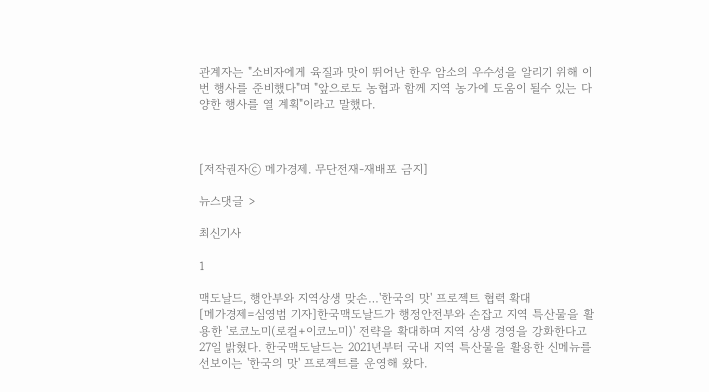관계자는 "소비자에게 육질과 맛이 뛰어난 한우 암소의 우수성을 알리기 위해 이번 행사를 준비했다"며 "앞으로도 농협과 함께 지역 농가에 도움이 될수 있는 다양한 행사를 열 계획"이라고 말했다.



[저작권자ⓒ 메가경제. 무단전재-재배포 금지]

뉴스댓글 >

최신기사

1

맥도날드, 행안부와 지역상생 맞손…'한국의 맛' 프로젝트 협력 확대
[메가경제=심영범 기자]한국맥도날드가 행정안전부와 손잡고 지역 특산물을 활용한 '로코노미(로컬+이코노미)' 전략을 확대하며 지역 상생 경영을 강화한다고 27일 밝혔다. 한국맥도날드는 2021년부터 국내 지역 특산물을 활용한 신메뉴를 선보이는 '한국의 맛' 프로젝트를 운영해 왔다.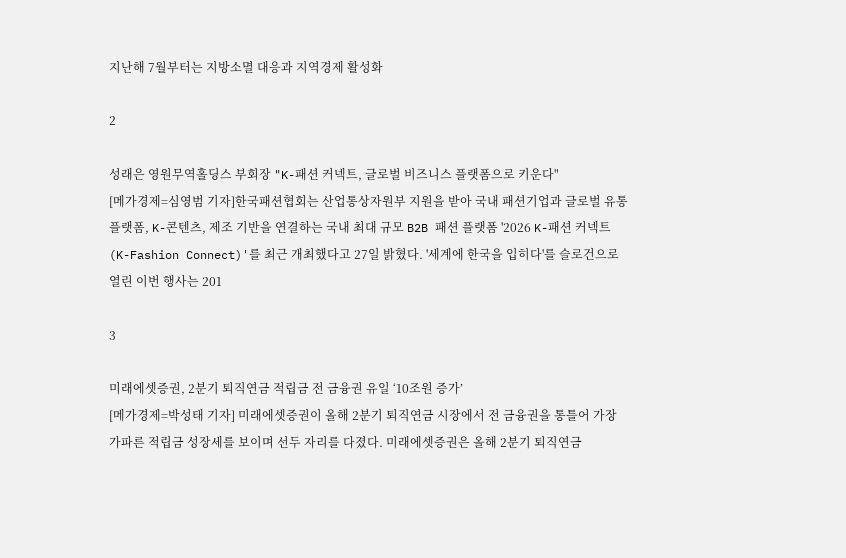지난해 7월부터는 지방소멸 대응과 지역경제 활성화

2

성래은 영원무역홀딩스 부회장 "K-패션 커넥트, 글로벌 비즈니스 플랫폼으로 키운다"
[메가경제=심영범 기자]한국패션협회는 산업통상자원부 지원을 받아 국내 패션기업과 글로벌 유통 플랫폼, K-콘텐츠, 제조 기반을 연결하는 국내 최대 규모 B2B 패션 플랫폼 '2026 K-패션 커넥트(K-Fashion Connect)'를 최근 개최했다고 27일 밝혔다. '세계에 한국을 입히다'를 슬로건으로 열린 이번 행사는 201

3

미래에셋증권, 2분기 퇴직연금 적립금 전 금융권 유일 ‘10조원 증가’
[메가경제=박성태 기자] 미래에셋증권이 올해 2분기 퇴직연금 시장에서 전 금융권을 통틀어 가장 가파른 적립금 성장세를 보이며 선두 자리를 다졌다. 미래에셋증권은 올해 2분기 퇴직연금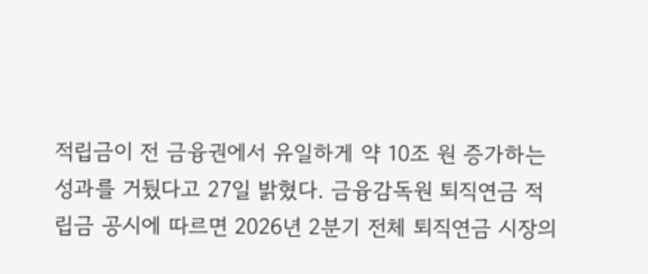적립금이 전 금융권에서 유일하게 약 10조 원 증가하는 성과를 거뒀다고 27일 밝혔다. 금융감독원 퇴직연금 적립금 공시에 따르면 2026년 2분기 전체 퇴직연금 시장의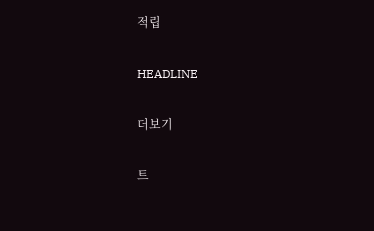적립

HEADLINE

더보기

트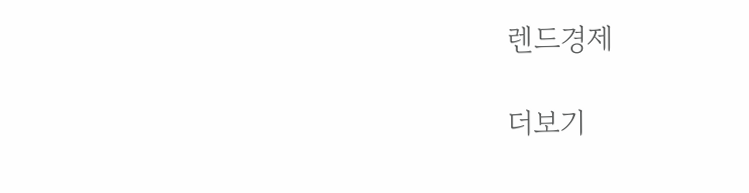렌드경제

더보기